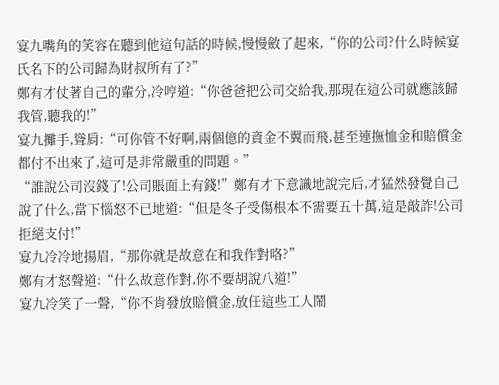宴九嘴角的笑容在聽到他這句話的時候,慢慢斂了起來,“你的公司?什么時候宴氏名下的公司歸為財叔所有了?”
鄭有才仗著自己的輩分,冷哼道:“你爸爸把公司交給我,那現在這公司就應該歸我管,聽我的!”
宴九攤手,聳肩:“可你管不好啊,兩個億的資金不翼而飛,甚至連撫恤金和賠償金都付不出來了,這可是非常嚴重的問題。”
“誰說公司沒錢了!公司賬面上有錢!”鄭有才下意識地說完后,才猛然發覺自己說了什么,當下惱怒不已地道:“但是冬子受傷根本不需要五十萬,這是敲詐!公司拒絕支付!”
宴九冷冷地揚眉,“那你就是故意在和我作對咯?”
鄭有才怒聲道:“什么故意作對,你不要胡說八道!”
宴九冷笑了一聲,“你不肯發放賠償金,放任這些工人鬧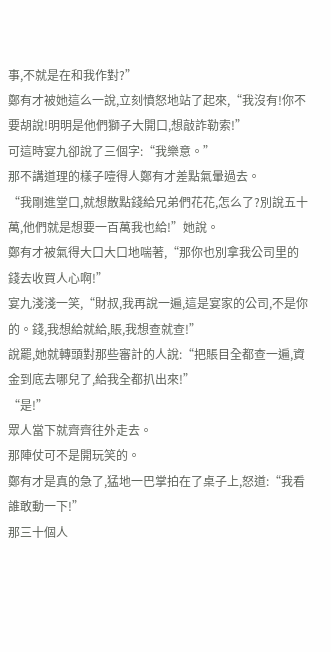事,不就是在和我作對?”
鄭有才被她這么一說,立刻憤怒地站了起來,“我沒有!你不要胡說!明明是他們獅子大開口,想敲詐勒索!”
可這時宴九卻說了三個字:“我樂意。”
那不講道理的樣子噎得人鄭有才差點氣暈過去。
“我剛進堂口,就想散點錢給兄弟們花花,怎么了?別說五十萬,他們就是想要一百萬我也給!”她說。
鄭有才被氣得大口大口地喘著,“那你也別拿我公司里的錢去收買人心啊!”
宴九淺淺一笑,“財叔,我再說一遍,這是宴家的公司,不是你的。錢,我想給就給,賬,我想查就查!”
說罷,她就轉頭對那些審計的人說:“把賬目全都查一遍,資金到底去哪兒了,給我全都扒出來!”
“是!”
眾人當下就齊齊往外走去。
那陣仗可不是開玩笑的。
鄭有才是真的急了,猛地一巴掌拍在了桌子上,怒道:“我看誰敢動一下!”
那三十個人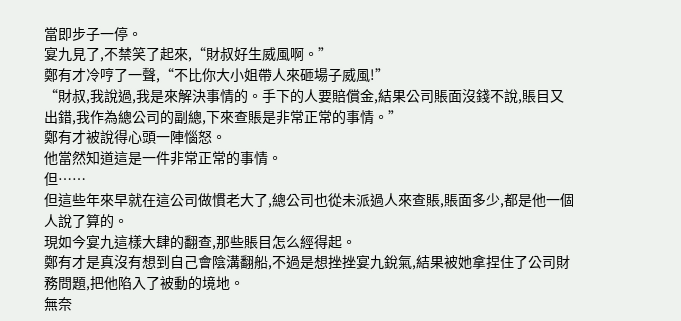當即步子一停。
宴九見了,不禁笑了起來,“財叔好生威風啊。”
鄭有才冷哼了一聲,“不比你大小姐帶人來砸場子威風!”
“財叔,我說過,我是來解決事情的。手下的人要賠償金,結果公司賬面沒錢不說,賬目又出錯,我作為總公司的副總,下來查賬是非常正常的事情。”
鄭有才被說得心頭一陣惱怒。
他當然知道這是一件非常正常的事情。
但……
但這些年來早就在這公司做慣老大了,總公司也從未派過人來查賬,賬面多少,都是他一個人說了算的。
現如今宴九這樣大肆的翻查,那些賬目怎么經得起。
鄭有才是真沒有想到自己會陰溝翻船,不過是想挫挫宴九銳氣,結果被她拿捏住了公司財務問題,把他陷入了被動的境地。
無奈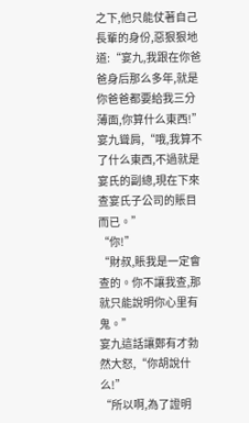之下,他只能仗著自己長輩的身份,惡狠狠地道:“宴九,我跟在你爸爸身后那么多年,就是你爸爸都要給我三分薄面,你算什么東西!”
宴九聳肩,“哦,我算不了什么東西,不過就是宴氏的副總,現在下來查宴氏子公司的賬目而已。”
“你!”
“財叔,賬我是一定會查的。你不讓我查,那就只能說明你心里有鬼。”
宴九這話讓鄭有才勃然大怒,“你胡說什么!”
“所以啊,為了證明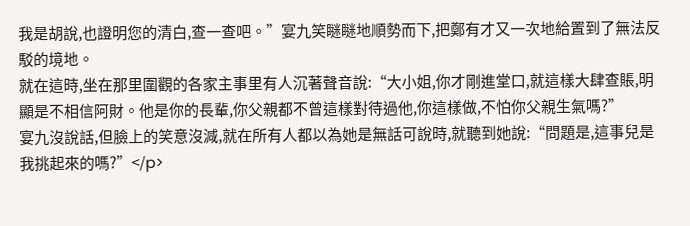我是胡說,也證明您的清白,查一查吧。”宴九笑瞇瞇地順勢而下,把鄭有才又一次地給置到了無法反駁的境地。
就在這時,坐在那里圍觀的各家主事里有人沉著聲音說:“大小姐,你才剛進堂口,就這樣大肆查賬,明顯是不相信阿財。他是你的長輩,你父親都不曾這樣對待過他,你這樣做,不怕你父親生氣嗎?”
宴九沒說話,但臉上的笑意沒減,就在所有人都以為她是無話可說時,就聽到她說:“問題是,這事兒是我挑起來的嗎?”</p>